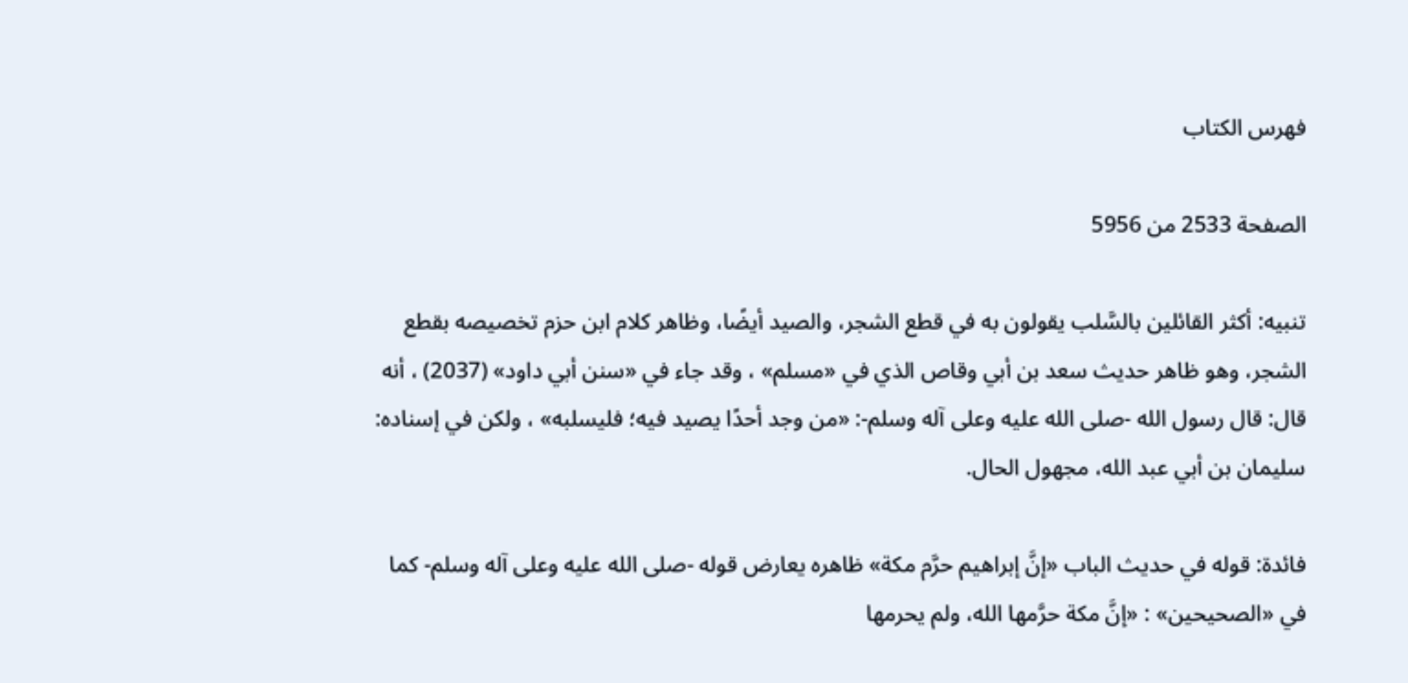فهرس الكتاب

الصفحة 2533 من 5956

تنبيه: أكثر القائلين بالسَّلب يقولون به في قطع الشجر، والصيد أيضًا، وظاهر كلام ابن حزم تخصيصه بقطع الشجر، وهو ظاهر حديث سعد بن أبي وقاص الذي في «مسلم» ، وقد جاء في «سنن أبي داود» (2037) ، أنه قال: قال رسول الله -صلى الله عليه وعلى آله وسلم-: «من وجد أحدًا يصيد فيه؛ فليسلبه» ، ولكن في إسناده: سليمان بن أبي عبد الله، مجهول الحال.

فائدة: قوله في حديث الباب «إنَّ إبراهيم حرَّم مكة» ظاهره يعارض قوله -صلى الله عليه وعلى آله وسلم- كما في «الصحيحين» : «إنَّ مكة حرَّمها الله، ولم يحرمها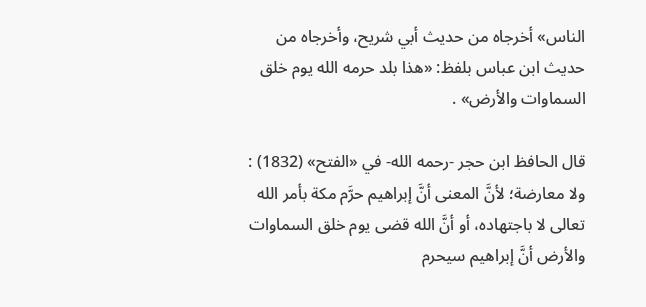الناس» أخرجاه من حديث أبي شريح، وأخرجاه من حديث ابن عباس بلفظ: «هذا بلد حرمه الله يوم خلق السماوات والأرض» .

قال الحافظ ابن حجر -رحمه الله- في «الفتح» (1832) : ولا معارضة؛ لأنَّ المعنى أنَّ إبراهيم حرَّم مكة بأمر الله تعالى لا باجتهاده، أو أنَّ الله قضى يوم خلق السماوات والأرض أنَّ إبراهيم سيحرم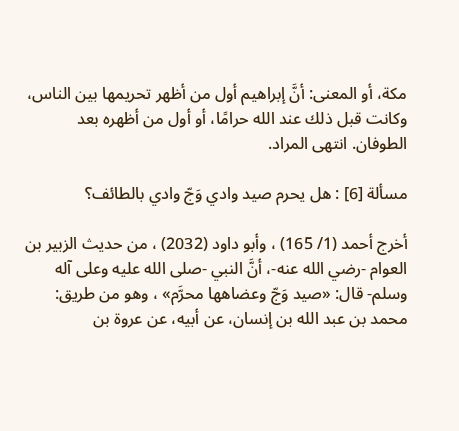مكة، أو المعنى: أنَّ إبراهيم أول من أظهر تحريمها بين الناس، وكانت قبل ذلك عند الله حرامًا، أو أول من أظهره بعد الطوفان. انتهى المراد.

مسألة [6] : هل يحرم صيد وادي وَجّ وادي بالطائف؟

أخرج أحمد (1/ 165) ، وأبو داود (2032) ، من حديث الزبير بن العوام -رضي الله عنه-، أنَّ النبي -صلى الله عليه وعلى آله وسلم- قال: «صيد وَجّ وعضاهها محرَّم» ، وهو من طريق: محمد بن عبد الله بن إنسان، عن أبيه، عن عروة بن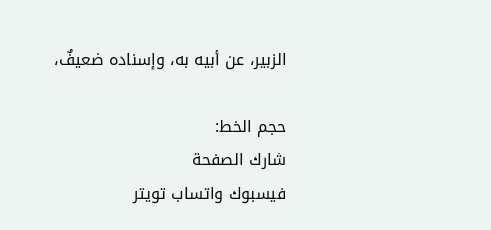الزبير، عن أبيه به، وإسناده ضعيفٌ،

حجم الخط:
شارك الصفحة
فيسبوك واتساب تويتر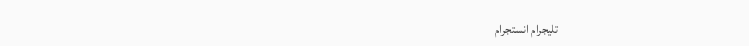تليجرام انستجرام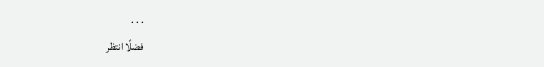. . .
فضلًا انتظر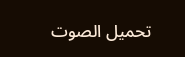تحميل الصوت